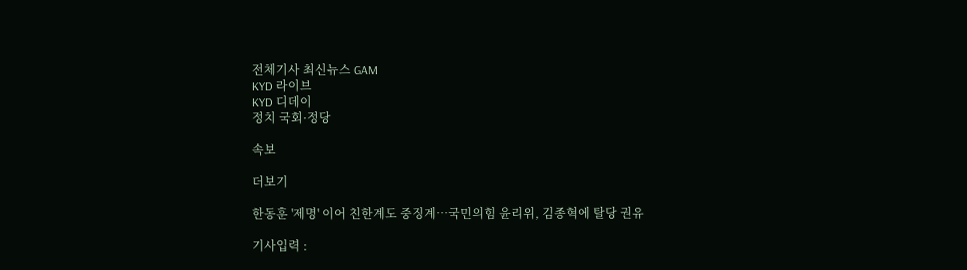전체기사 최신뉴스 GAM
KYD 라이브
KYD 디데이
정치 국회·정당

속보

더보기

한동훈 '제명' 이어 친한계도 중징계…국민의힘 윤리위, 김종혁에 탈당 권유

기사입력 :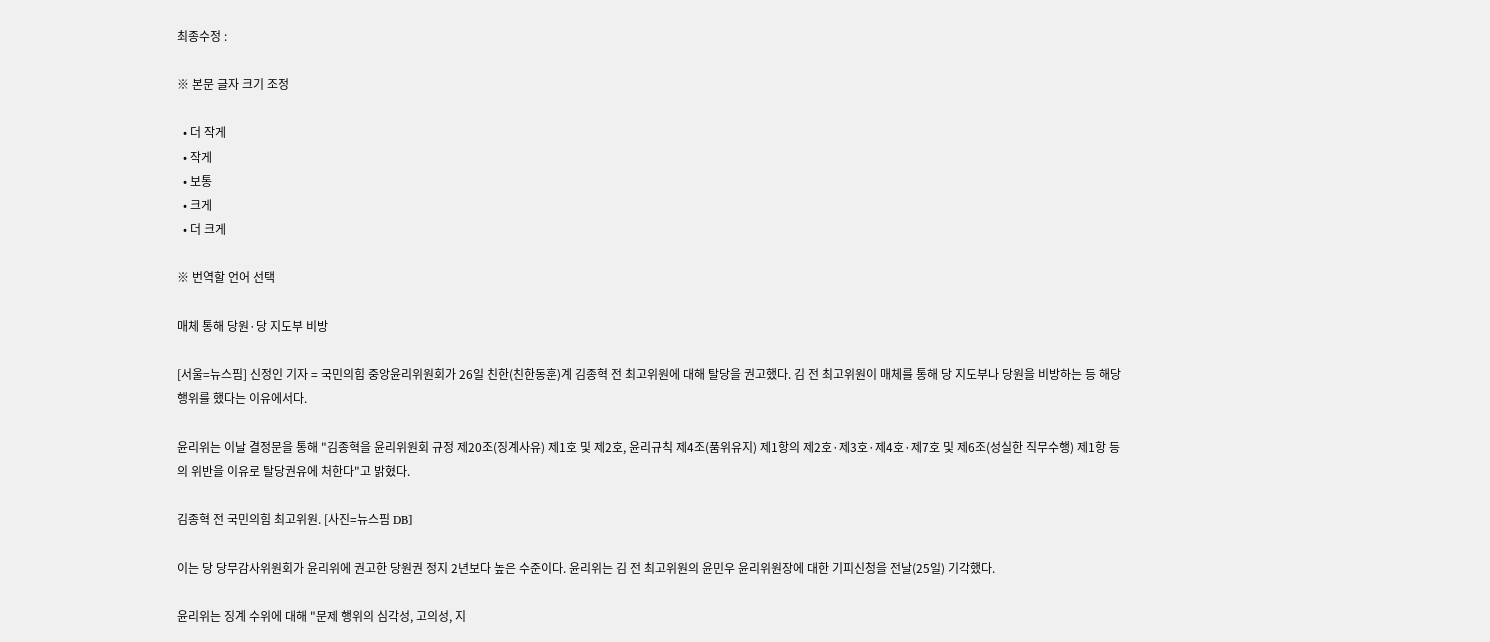최종수정 :

※ 본문 글자 크기 조정

  • 더 작게
  • 작게
  • 보통
  • 크게
  • 더 크게

※ 번역할 언어 선택

매체 통해 당원·당 지도부 비방

[서울=뉴스핌] 신정인 기자 = 국민의힘 중앙윤리위원회가 26일 친한(친한동훈)계 김종혁 전 최고위원에 대해 탈당을 권고했다. 김 전 최고위원이 매체를 통해 당 지도부나 당원을 비방하는 등 해당 행위를 했다는 이유에서다.

윤리위는 이날 결정문을 통해 "김종혁을 윤리위원회 규정 제20조(징계사유) 제1호 및 제2호, 윤리규칙 제4조(품위유지) 제1항의 제2호·제3호·제4호·제7호 및 제6조(성실한 직무수행) 제1항 등의 위반을 이유로 탈당권유에 처한다"고 밝혔다.

김종혁 전 국민의힘 최고위원. [사진=뉴스핌 DB]

이는 당 당무감사위원회가 윤리위에 권고한 당원권 정지 2년보다 높은 수준이다. 윤리위는 김 전 최고위원의 윤민우 윤리위원장에 대한 기피신청을 전날(25일) 기각했다.

윤리위는 징계 수위에 대해 "문제 행위의 심각성, 고의성, 지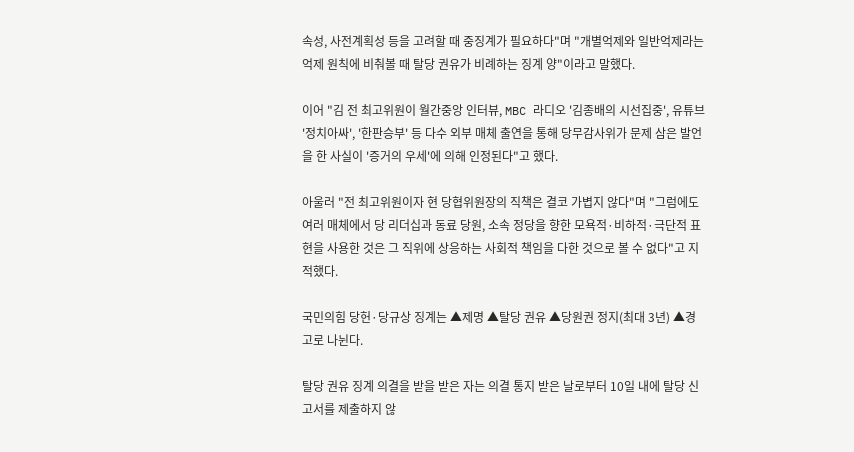속성, 사전계획성 등을 고려할 때 중징계가 필요하다"며 "개별억제와 일반억제라는 억제 원칙에 비춰볼 때 탈당 권유가 비례하는 징계 양"이라고 말했다.

이어 "김 전 최고위원이 월간중앙 인터뷰, MBC 라디오 '김종배의 시선집중', 유튜브 '정치아싸', '한판승부' 등 다수 외부 매체 출연을 통해 당무감사위가 문제 삼은 발언을 한 사실이 '증거의 우세'에 의해 인정된다"고 했다.

아울러 "전 최고위원이자 현 당협위원장의 직책은 결코 가볍지 않다"며 "그럼에도 여러 매체에서 당 리더십과 동료 당원, 소속 정당을 향한 모욕적·비하적·극단적 표현을 사용한 것은 그 직위에 상응하는 사회적 책임을 다한 것으로 볼 수 없다"고 지적했다.

국민의힘 당헌·당규상 징계는 ▲제명 ▲탈당 권유 ▲당원권 정지(최대 3년) ▲경고로 나뉜다.

탈당 권유 징계 의결을 받을 받은 자는 의결 통지 받은 날로부터 10일 내에 탈당 신고서를 제출하지 않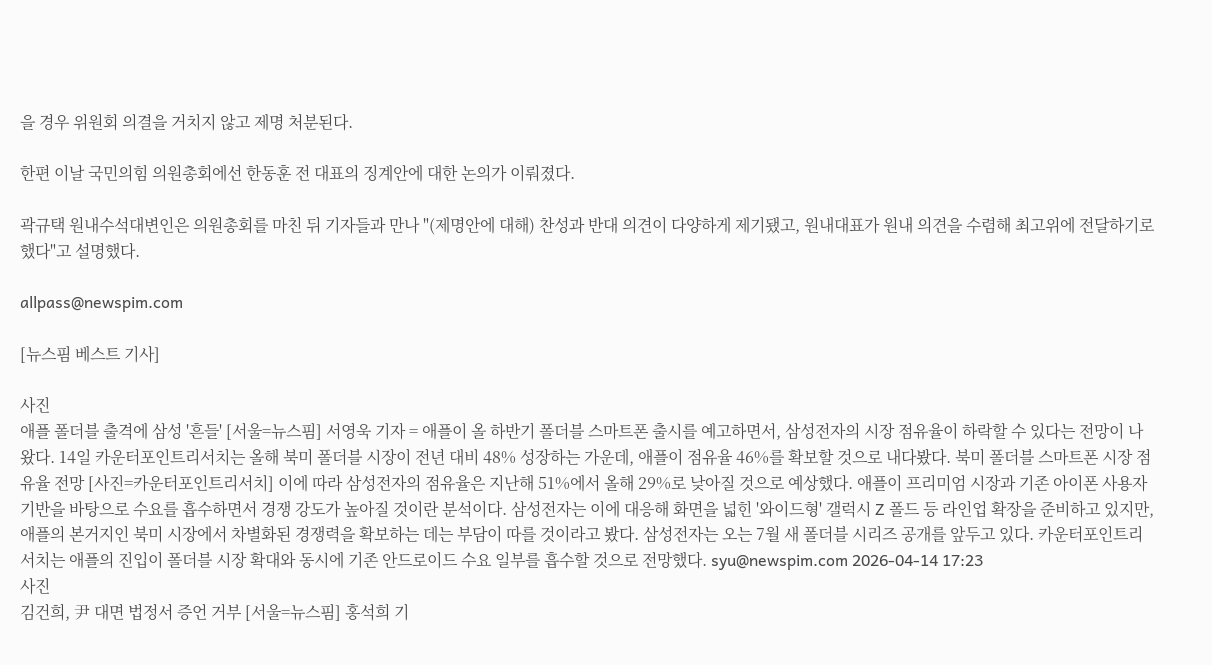을 경우 위원회 의결을 거치지 않고 제명 처분된다.

한편 이날 국민의힘 의원총회에선 한동훈 전 대표의 징계안에 대한 논의가 이뤄졌다.

곽규택 원내수석대변인은 의원총회를 마친 뒤 기자들과 만나 "(제명안에 대해) 찬성과 반대 의견이 다양하게 제기됐고, 원내대표가 원내 의견을 수렴해 최고위에 전달하기로 했다"고 설명했다.

allpass@newspim.com

[뉴스핌 베스트 기사]

사진
애플 폴더블 출격에 삼성 '흔들' [서울=뉴스핌] 서영욱 기자 = 애플이 올 하반기 폴더블 스마트폰 출시를 예고하면서, 삼성전자의 시장 점유율이 하락할 수 있다는 전망이 나왔다. 14일 카운터포인트리서치는 올해 북미 폴더블 시장이 전년 대비 48% 성장하는 가운데, 애플이 점유율 46%를 확보할 것으로 내다봤다. 북미 폴더블 스마트폰 시장 점유율 전망 [사진=카운터포인트리서치] 이에 따라 삼성전자의 점유율은 지난해 51%에서 올해 29%로 낮아질 것으로 예상했다. 애플이 프리미엄 시장과 기존 아이폰 사용자 기반을 바탕으로 수요를 흡수하면서 경쟁 강도가 높아질 것이란 분석이다. 삼성전자는 이에 대응해 화면을 넓힌 '와이드형' 갤럭시 Z 폴드 등 라인업 확장을 준비하고 있지만, 애플의 본거지인 북미 시장에서 차별화된 경쟁력을 확보하는 데는 부담이 따를 것이라고 봤다. 삼성전자는 오는 7월 새 폴더블 시리즈 공개를 앞두고 있다. 카운터포인트리서치는 애플의 진입이 폴더블 시장 확대와 동시에 기존 안드로이드 수요 일부를 흡수할 것으로 전망했다. syu@newspim.com 2026-04-14 17:23
사진
김건희, 尹 대면 법정서 증언 거부 [서울=뉴스핌] 홍석희 기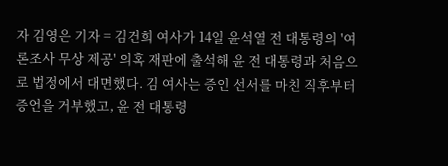자 김영은 기자 = 김건희 여사가 14일 윤석열 전 대통령의 '여론조사 무상 제공' 의혹 재판에 출석해 윤 전 대통령과 처음으로 법정에서 대면했다. 김 여사는 증인 선서를 마친 직후부터 증언을 거부했고, 윤 전 대통령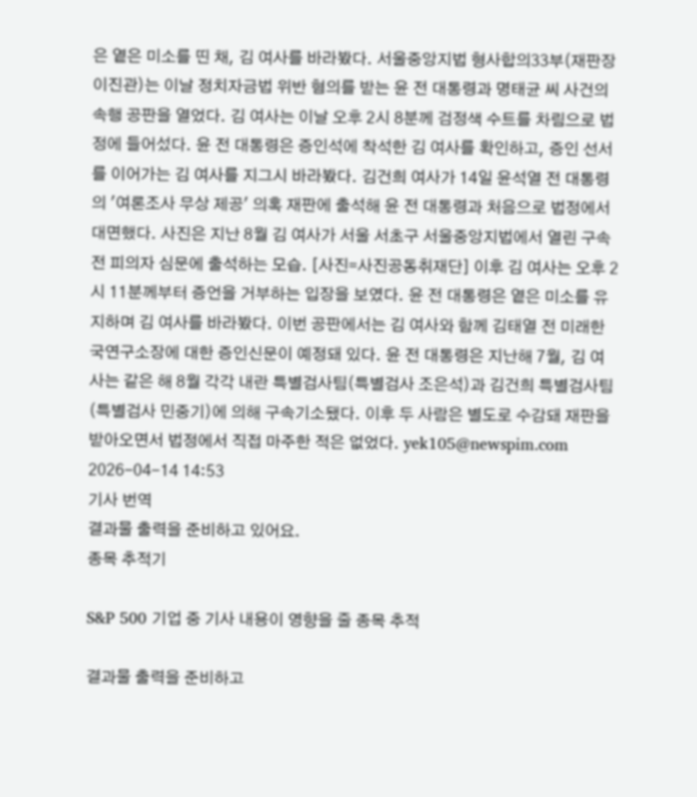은 옅은 미소를 띤 채, 김 여사를 바라봤다. 서울중앙지법 형사합의33부(재판장 이진관)는 이날 정치자금법 위반 혐의를 받는 윤 전 대통령과 명태균 씨 사건의 속행 공판을 열었다. 김 여사는 이날 오후 2시 8분께 검정색 수트를 차림으로 법정에 들어섰다. 윤 전 대통령은 증인석에 착석한 김 여사를 확인하고, 증인 선서를 이어가는 김 여사를 지그시 바라봤다. 김건희 여사가 14일 윤석열 전 대통령의 '여론조사 무상 제공' 의혹 재판에 출석해 윤 전 대통령과 처음으로 법정에서 대면했다. 사진은 지난 8월 김 여사가 서울 서초구 서울중앙지법에서 열린 구속 전 피의자 심문에 출석하는 모습. [사진=사진공동취재단] 이후 김 여사는 오후 2시 11분께부터 증언을 거부하는 입장을 보였다. 윤 전 대통령은 옅은 미소를 유지하며 김 여사를 바라봤다. 이번 공판에서는 김 여사와 함께 김태열 전 미래한국연구소장에 대한 증인신문이 예정돼 있다. 윤 전 대통령은 지난해 7월, 김 여사는 같은 해 8월 각각 내란 특별검사팀(특별검사 조은석)과 김건희 특별검사팀(특별검사 민중기)에 의해 구속기소됐다. 이후 두 사람은 별도로 수감돼 재판을 받아오면서 법정에서 직접 마주한 적은 없었다. yek105@newspim.com   2026-04-14 14:53
기사 번역
결과물 출력을 준비하고 있어요.
종목 추적기

S&P 500 기업 중 기사 내용이 영향을 줄 종목 추적

결과물 출력을 준비하고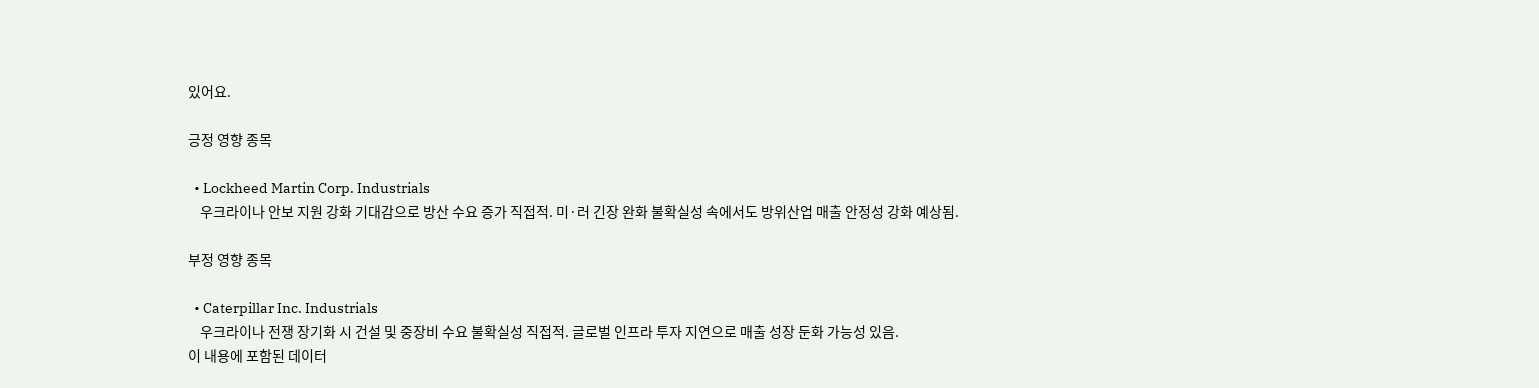있어요.

긍정 영향 종목

  • Lockheed Martin Corp. Industrials
    우크라이나 안보 지원 강화 기대감으로 방산 수요 증가 직접적. 미·러 긴장 완화 불확실성 속에서도 방위산업 매출 안정성 강화 예상됨.

부정 영향 종목

  • Caterpillar Inc. Industrials
    우크라이나 전쟁 장기화 시 건설 및 중장비 수요 불확실성 직접적. 글로벌 인프라 투자 지연으로 매출 성장 둔화 가능성 있음.
이 내용에 포함된 데이터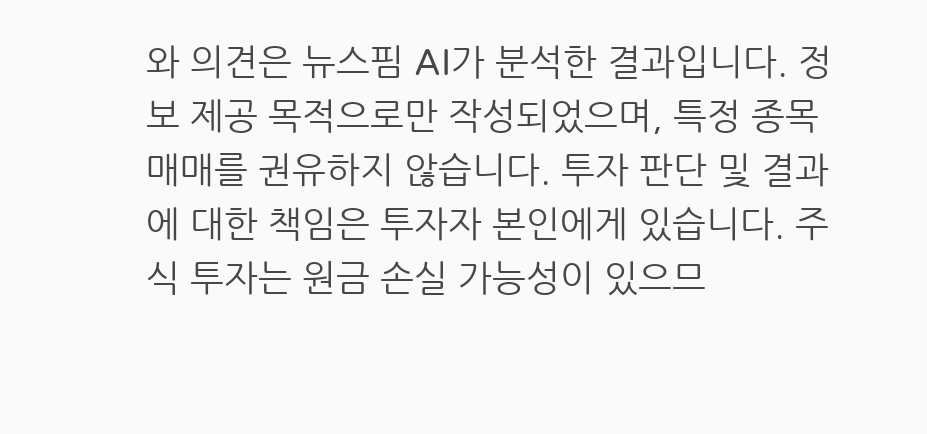와 의견은 뉴스핌 AI가 분석한 결과입니다. 정보 제공 목적으로만 작성되었으며, 특정 종목 매매를 권유하지 않습니다. 투자 판단 및 결과에 대한 책임은 투자자 본인에게 있습니다. 주식 투자는 원금 손실 가능성이 있으므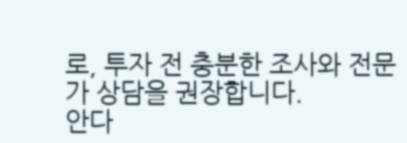로, 투자 전 충분한 조사와 전문가 상담을 권장합니다.
안다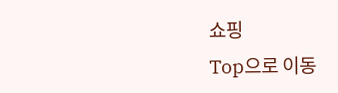쇼핑
Top으로 이동